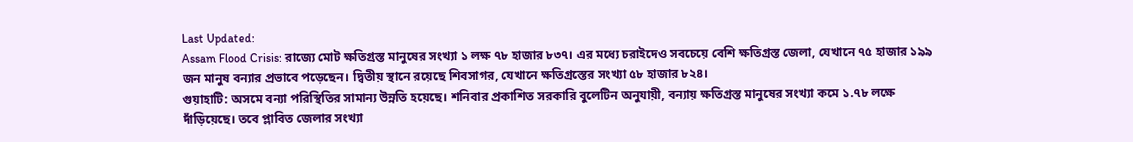Last Updated:
Assam Flood Crisis: রাজ্যে মোট ক্ষতিগ্রস্ত মানুষের সংখ্যা ১ লক্ষ ৭৮ হাজার ৮৩৭। এর মধ্যে চরাইদেও সবচেয়ে বেশি ক্ষতিগ্রস্ত জেলা, যেখানে ৭৫ হাজার ১৯৯ জন মানুষ বন্যার প্রভাবে পড়েছেন। দ্বিতীয় স্থানে রয়েছে শিবসাগর, যেখানে ক্ষতিগ্রস্তের সংখ্যা ৫৮ হাজার ৮২৪।
গুয়াহাটি: অসমে বন্যা পরিস্থিতির সামান্য উন্নতি হয়েছে। শনিবার প্রকাশিত সরকারি বুলেটিন অনুযায়ী, বন্যায় ক্ষতিগ্রস্ত মানুষের সংখ্যা কমে ১.৭৮ লক্ষে দাঁড়িয়েছে। তবে প্লাবিত জেলার সংখ্যা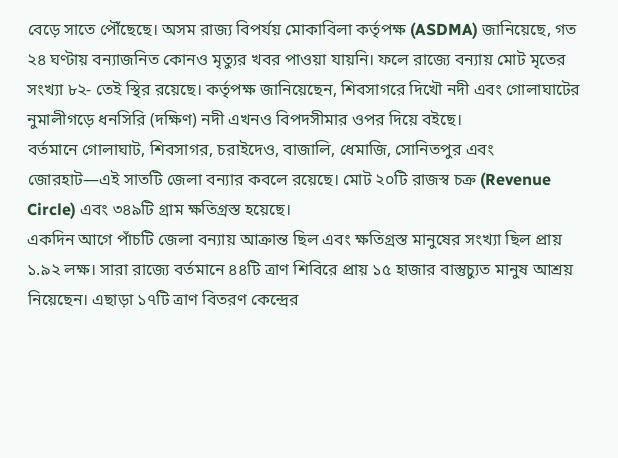বেড়ে সাতে পৌঁছেছে। অসম রাজ্য বিপর্যয় মোকাবিলা কর্তৃপক্ষ (ASDMA) জানিয়েছে, গত ২৪ ঘণ্টায় বন্যাজনিত কোনও মৃত্যুর খবর পাওয়া যায়নি। ফলে রাজ্যে বন্যায় মোট মৃতের সংখ্যা ৮২- তেই স্থির রয়েছে। কর্তৃপক্ষ জানিয়েছেন, শিবসাগরে দিখৌ নদী এবং গোলাঘাটের নুমালীগড়ে ধনসিরি (দক্ষিণ) নদী এখনও বিপদসীমার ওপর দিয়ে বইছে।
বর্তমানে গোলাঘাট, শিবসাগর, চরাইদেও, বাজালি, ধেমাজি, সোনিতপুর এবং জোরহাট—এই সাতটি জেলা বন্যার কবলে রয়েছে। মোট ২০টি রাজস্ব চক্র (Revenue Circle) এবং ৩৪৯টি গ্রাম ক্ষতিগ্রস্ত হয়েছে।
একদিন আগে পাঁচটি জেলা বন্যায় আক্রান্ত ছিল এবং ক্ষতিগ্রস্ত মানুষের সংখ্যা ছিল প্রায় ১.৯২ লক্ষ। সারা রাজ্যে বর্তমানে ৪৪টি ত্রাণ শিবিরে প্রায় ১৫ হাজার বাস্তুচ্যুত মানুষ আশ্রয় নিয়েছেন। এছাড়া ১৭টি ত্রাণ বিতরণ কেন্দ্রের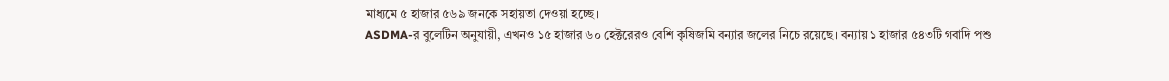মাধ্যমে ৫ হাজার ৫৬৯ জনকে সহায়তা দেওয়া হচ্ছে।
ASDMA-র বুলেটিন অনুযায়ী, এখনও ১৫ হাজার ৬০ হেক্টরেরও বেশি কৃষিজমি বন্যার জলের নিচে রয়েছে। বন্যায় ১ হাজার ৫৪৩টি গবাদি পশু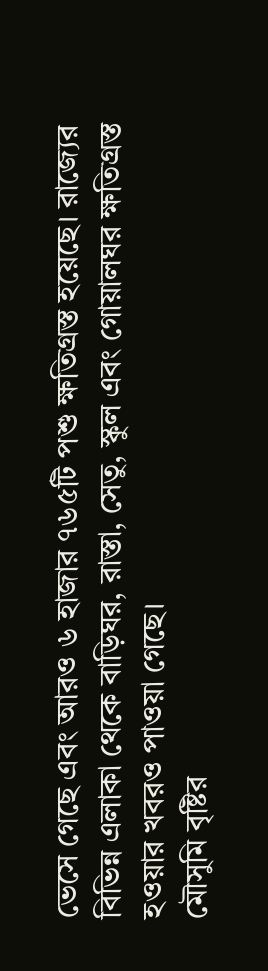ভেসে গেছে এবং আরও ৬ হাজার ৭৬৫টি পশু ক্ষতিগ্রস্ত হয়েছে। রাজ্যের বিভিন্ন এলাকা থেকে বাড়িঘর, রাস্তা, সেতু, স্কুল এবং গোয়ালঘর ক্ষতিগ্রস্ত হওয়ার খবরও পাওয়া গেছে।
মৌসুমি বৃষ্টির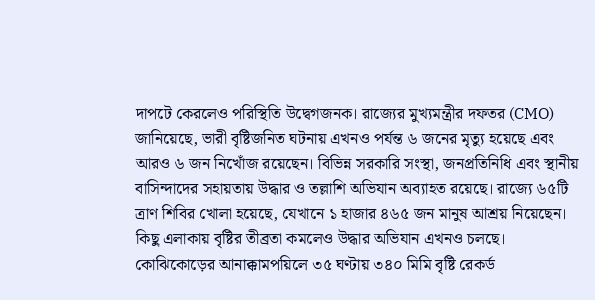দাপটে কেরলেও পরিস্থিতি উদ্বেগজনক। রাজ্যের মুখ্যমন্ত্রীর দফতর (CMO) জানিয়েছে, ভারী বৃষ্টিজনিত ঘটনায় এখনও পর্যন্ত ৬ জনের মৃত্যু হয়েছে এবং আরও ৬ জন নিখোঁজ রয়েছেন। বিভিন্ন সরকারি সংস্থা, জনপ্রতিনিধি এবং স্থানীয় বাসিন্দাদের সহায়তায় উদ্ধার ও তল্লাশি অভিযান অব্যাহত রয়েছে। রাজ্যে ৬৫টি ত্রাণ শিবির খোলা হয়েছে, যেখানে ১ হাজার ৪৬৫ জন মানুষ আশ্রয় নিয়েছেন।
কিছু এলাকায় বৃষ্টির তীব্রতা কমলেও উদ্ধার অভিযান এখনও চলছে। কোঝিকোড়ের আনাক্কামপয়িলে ৩৫ ঘণ্টায় ৩৪০ মিমি বৃষ্টি রেকর্ড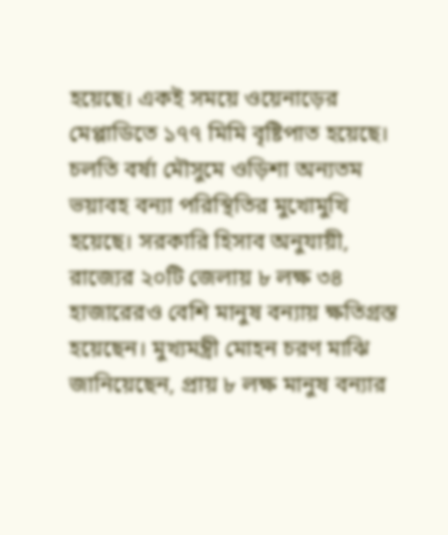হয়েছে। একই সময়ে ওয়েনাড়ের মেপ্পাডিতে ১৭৭ মিমি বৃষ্টিপাত হয়েছে।
চলতি বর্ষা মৌসুমে ওড়িশা অন্যতম ভয়াবহ বন্যা পরিস্থিতির মুখোমুখি হয়েছে। সরকারি হিসাব অনুযায়ী, রাজ্যের ২০টি জেলায় ৮ লক্ষ ৩৪ হাজারেরও বেশি মানুষ বন্যায় ক্ষতিগ্রস্ত হয়েছেন। মুখ্যমন্ত্রী মোহন চরণ মাঝি জানিয়েছেন, প্রায় ৮ লক্ষ মানুষ বন্যার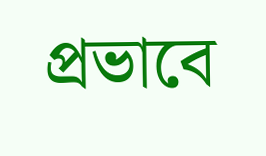প্রভাবে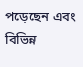পড়েছেন এবং বিভিন্ন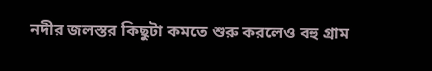নদীর জলস্তর কিছুটা কমতে শুরু করলেও বহু গ্রাম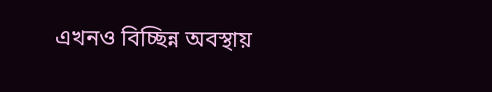এখনও বিচ্ছিন্ন অবস্থায়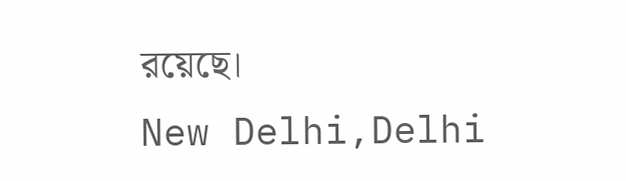রয়েছে।
New Delhi,Delhi